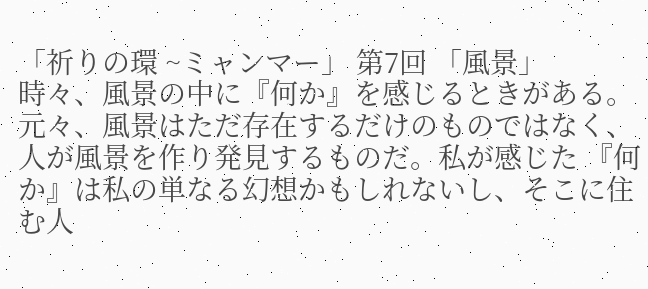「祈りの環 ~ミャンマー」 第7回 「風景」
時々、風景の中に『何か』を感じるときがある。
元々、風景はただ存在するだけのものではなく、人が風景を作り発見するものだ。私が感じた 『何か』は私の単なる幻想かもしれないし、そこに住む人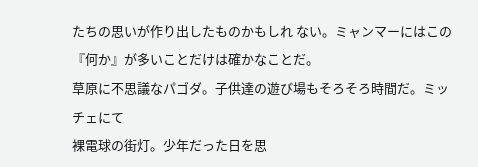たちの思いが作り出したものかもしれ ない。ミャンマーにはこの『何か』が多いことだけは確かなことだ。
草原に不思議なパゴダ。子供達の遊び場もそろそろ時間だ。ミッチェにて
裸電球の街灯。少年だった日を思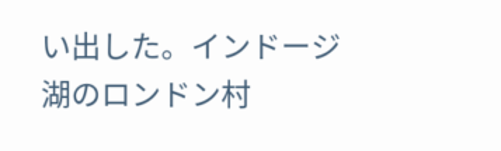い出した。インドージ湖のロンドン村